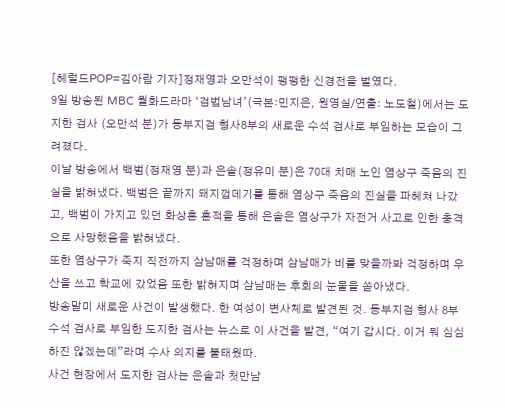[헤럴드POP=김아람 기자]정재영과 오만석이 팽팽한 신경전을 벌였다.
9일 방송된 MBC 월화드라마 ‘검법남녀’(극본:민지은, 원영실/연출: 노도철)에서는 도지한 검사 (오만석 분)가 동부지검 형사8부의 새로운 수석 검사로 부임하는 모습이 그려졌다.
이날 방송에서 백범(정재영 분)과 은솔(정유미 분)은 70대 치매 노인 염상구 죽음의 진실을 밝혀냈다. 백범은 끝까지 돼지껍데기를 통해 염상구 죽음의 진실을 파헤쳐 나갔고, 백범이 가지고 있던 화상흔 흔적을 통해 은솔은 염상구가 자전거 사고로 인한 충격으로 사망했음을 밝혀냈다.
또한 염상구가 죽지 직전까지 삼남매를 걱정하며 삼남매가 비를 맞을까봐 걱정하며 우산을 쓰고 학교에 갔었음 또한 밝혀지며 삼남매는 후회의 눈물을 쏟아냈다.
방송말미 새로운 사건이 발생했다. 한 여성이 변사체로 발견된 것. 동부지검 형사 8부 수석 검사로 부임한 도지한 검사는 뉴스로 이 사건을 발견, “여기 갑시다. 이거 뭐 심심하진 않겠는데”라며 수사 의지를 불태웠따.
사건 현장에서 도지한 검사는 은솔과 첫만남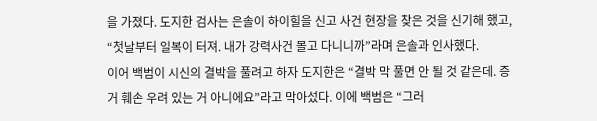을 가졌다. 도지한 검사는 은솔이 하이힐을 신고 사건 현장을 찾은 것을 신기해 했고, “첫날부터 일복이 터져. 내가 강력사건 몰고 다니니까”라며 은솔과 인사했다.
이어 백범이 시신의 결박을 풀려고 하자 도지한은 “결박 막 풀면 안 될 것 같은데. 증거 훼손 우려 있는 거 아니에요”라고 막아섰다. 이에 백범은 “그러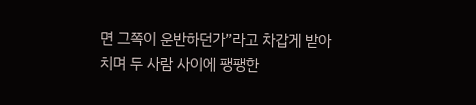면 그쪽이 운반하던가”라고 차갑게 받아치며 두 사람 사이에 팽팽한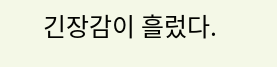긴장감이 흘렀다.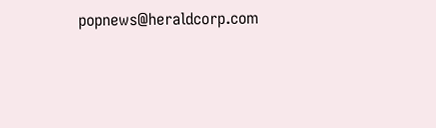popnews@heraldcorp.com